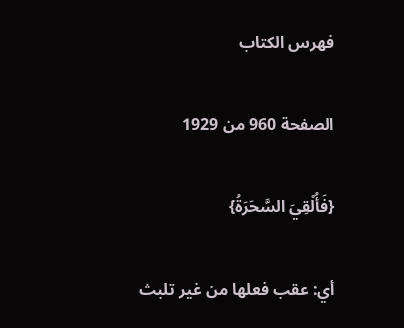فهرس الكتاب

الصفحة 960 من 1929

{فَأُلْقِيَ السَّحَرَةُ}

أي: عقب فعلها من غير تلبث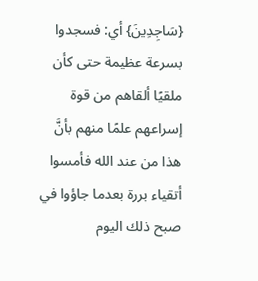{سَاجِدِينَ} أي: فسجدوا بسرعة عظيمة حتى كأن ملقيًا ألقاهم من قوة إسراعهم علمًا منهم بأنَّ هذا من عند الله فأمسوا أتقياء بررة بعدما جاؤوا في صبح ذلك اليوم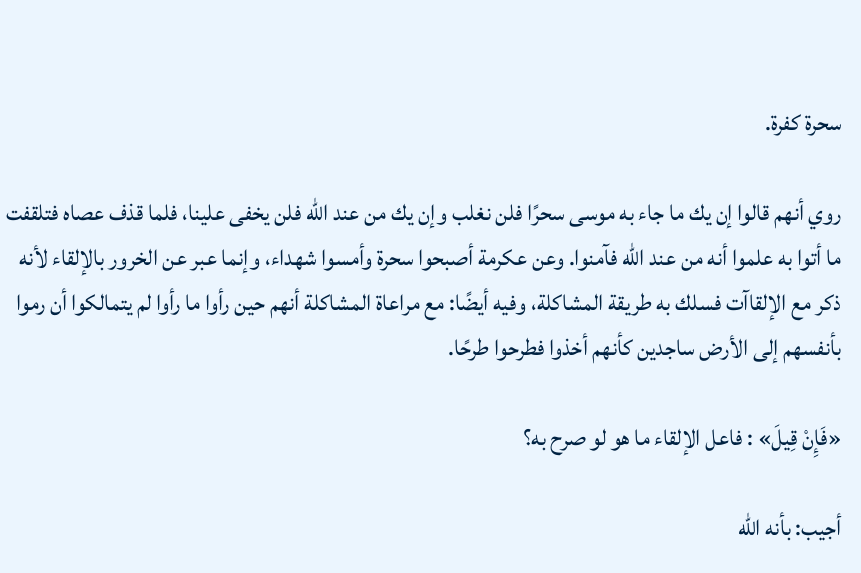سحرة كفرة.

روي أنهم قالوا إن يك ما جاء به موسى سحرًا فلن نغلب وإن يك من عند الله فلن يخفى علينا، فلما قذف عصاه فتلقفت ما أتوا به علموا أنه من عند الله فآمنوا. وعن عكرمة أصبحوا سحرة وأمسوا شهداء، وإنما عبر عن الخرور بالإلقاء لأنه ذكر مع الإلقاآت فسلك به طريقة المشاكلة، وفيه أيضًا: مع مراعاة المشاكلة أنهم حين رأوا ما رأوا لم يتمالكوا أن رموا بأنفسهم إلى الأرض ساجدين كأنهم أخذوا فطرحوا طرحًا.

«فَإِنْ قِيلَ» : فاعل الإلقاء ما هو لو صرح به؟

أجيب: بأنه الله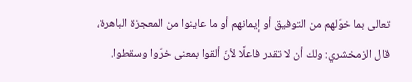تعالى بما خوّلهم من التوفيق أو إيمانهم أو ما عاينوا من المعجزة الباهرة، قال الزمخشري: ولك أن لا تقدر فاعلًا لأنّ ألقوا بمعنى خرّوا وسقطوا.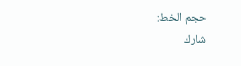حجم الخط:
شارك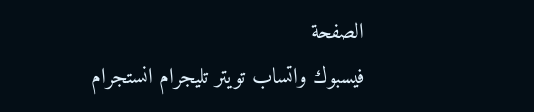الصفحة
فيسبوك واتساب تويتر تليجرام انستجرام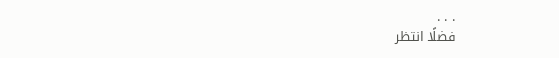. . .
فضلًا انتظر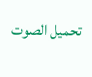تحميل الصوت